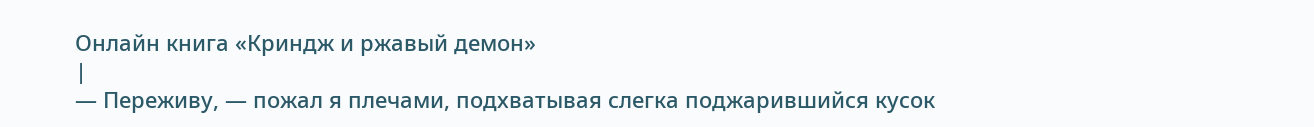Онлайн книга «Криндж и ржавый демон»
|
— Переживу, — пожал я плечами, подхватывая слегка поджарившийся кусок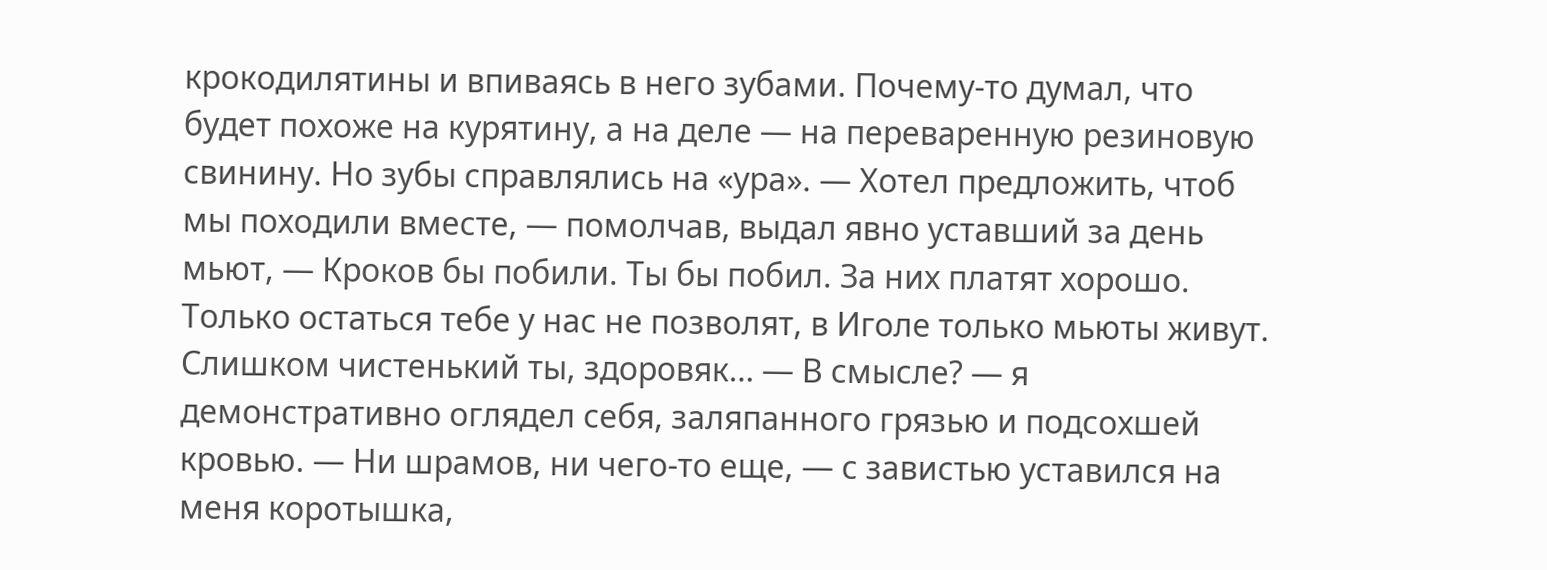крокодилятины и впиваясь в него зубами. Почему-то думал, что будет похоже на курятину, а на деле — на переваренную резиновую свинину. Но зубы справлялись на «ура». — Хотел предложить, чтоб мы походили вместе, — помолчав, выдал явно уставший за день мьют, — Кроков бы побили. Ты бы побил. За них платят хорошо. Только остаться тебе у нас не позволят, в Иголе только мьюты живут. Слишком чистенький ты, здоровяк… — В смысле? — я демонстративно оглядел себя, заляпанного грязью и подсохшей кровью. — Ни шрамов, ни чего-то еще, — с завистью уставился на меня коротышка,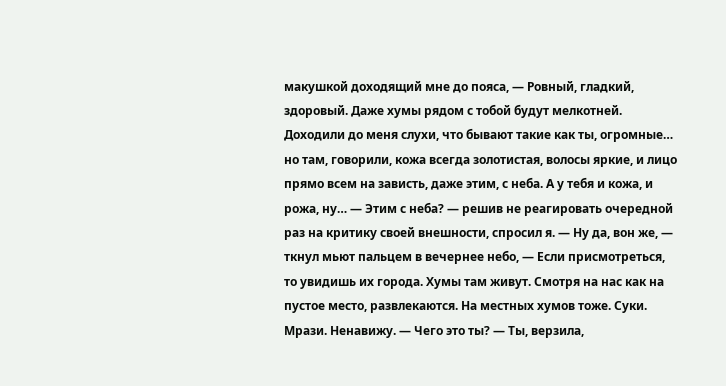макушкой доходящий мне до пояса, — Ровный, гладкий, здоровый. Даже хумы рядом с тобой будут мелкотней. Доходили до меня слухи, что бывают такие как ты, огромные… но там, говорили, кожа всегда золотистая, волосы яркие, и лицо прямо всем на зависть, даже этим, с неба. А у тебя и кожа, и рожа, ну… — Этим с неба? — решив не реагировать очередной раз на критику своей внешности, спросил я. — Ну да, вон же, — ткнул мьют пальцем в вечернее небо, — Если присмотреться, то увидишь их города. Хумы там живут. Смотря на нас как на пустое место, развлекаются. На местных хумов тоже. Суки. Мрази. Ненавижу. — Чего это ты? — Ты, верзила,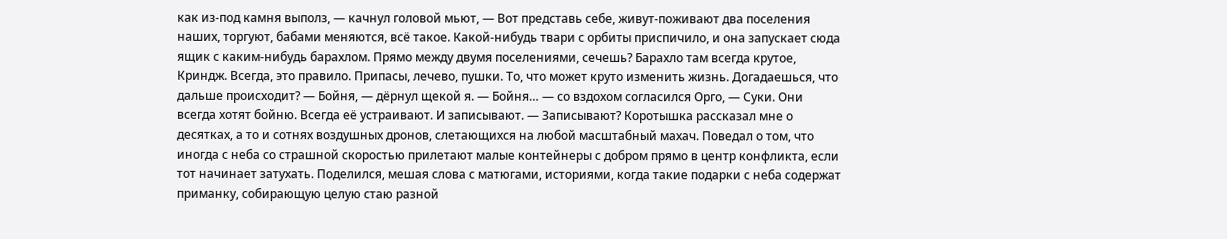как из-под камня выполз, — качнул головой мьют, — Вот представь себе, живут-поживают два поселения наших, торгуют, бабами меняются, всё такое. Какой-нибудь твари с орбиты приспичило, и она запускает сюда ящик с каким-нибудь барахлом. Прямо между двумя поселениями, сечешь? Барахло там всегда крутое, Криндж. Всегда, это правило. Припасы, лечево, пушки. То, что может круто изменить жизнь. Догадаешься, что дальше происходит? — Бойня, — дёрнул щекой я. — Бойня… — со вздохом согласился Орго, — Суки. Они всегда хотят бойню. Всегда её устраивают. И записывают. — Записывают? Коротышка рассказал мне о десятках, а то и сотнях воздушных дронов, слетающихся на любой масштабный махач. Поведал о том, что иногда с неба со страшной скоростью прилетают малые контейнеры с добром прямо в центр конфликта, если тот начинает затухать. Поделился, мешая слова с матюгами, историями, когда такие подарки с неба содержат приманку, собирающую целую стаю разной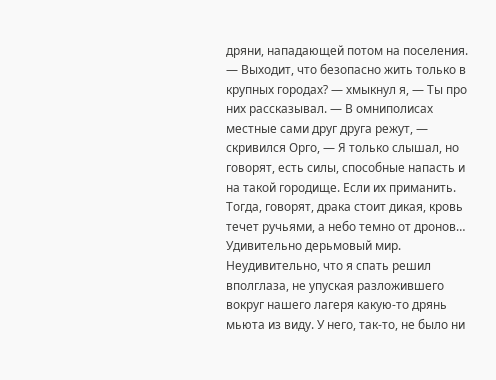дряни, нападающей потом на поселения. — Выходит, что безопасно жить только в крупных городах? — хмыкнул я, — Ты про них рассказывал. — В омниполисах местные сами друг друга режут, — скривился Орго, — Я только слышал, но говорят, есть силы, способные напасть и на такой городище. Если их приманить. Тогда, говорят, драка стоит дикая, кровь течет ручьями, а небо темно от дронов… Удивительно дерьмовый мир. Неудивительно, что я спать решил вполглаза, не упуская разложившего вокруг нашего лагеря какую-то дрянь мьюта из виду. У него, так-то, не было ни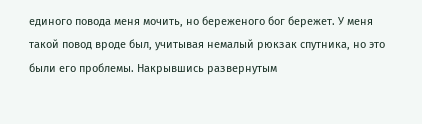единого повода меня мочить, но береженого бог бережет. У меня такой повод вроде был, учитывая немалый рюкзак спутника, но это были его проблемы. Накрывшись развернутым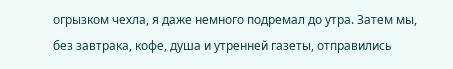огрызком чехла, я даже немного подремал до утра. Затем мы, без завтрака, кофе, душа и утренней газеты, отправились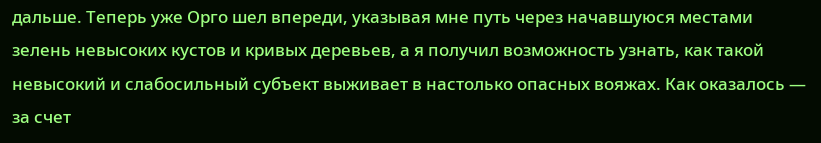дальше. Теперь уже Орго шел впереди, указывая мне путь через начавшуюся местами зелень невысоких кустов и кривых деревьев, а я получил возможность узнать, как такой невысокий и слабосильный субъект выживает в настолько опасных вояжах. Как оказалось — за счет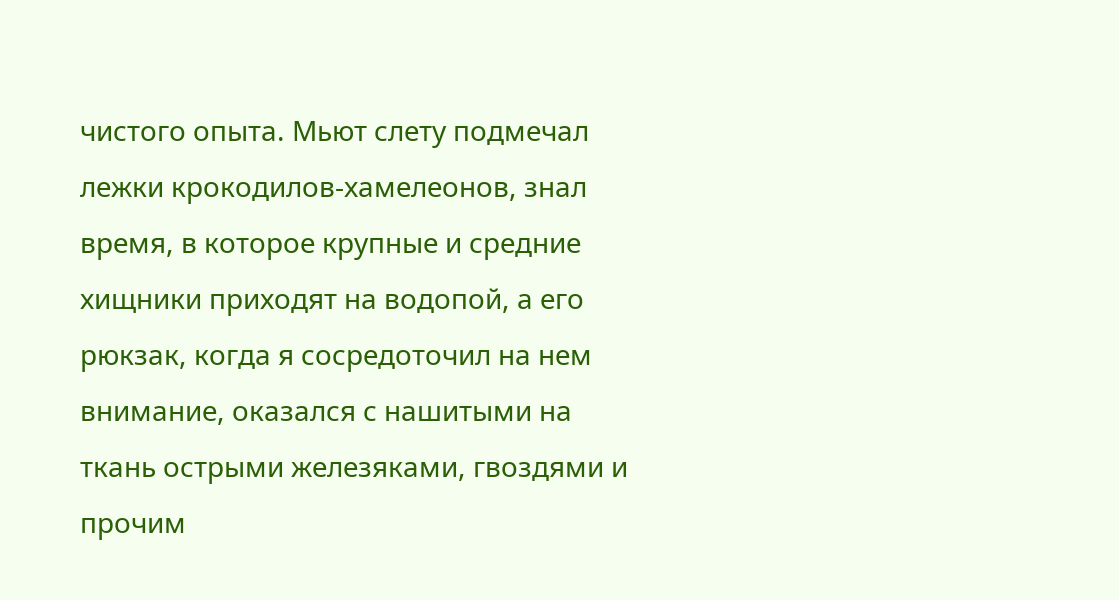чистого опыта. Мьют слету подмечал лежки крокодилов-хамелеонов, знал время, в которое крупные и средние хищники приходят на водопой, а его рюкзак, когда я сосредоточил на нем внимание, оказался с нашитыми на ткань острыми железяками, гвоздями и прочим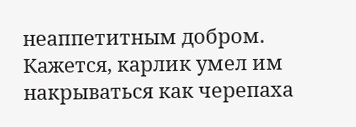неаппетитным добром. Кажется, карлик умел им накрываться как черепаха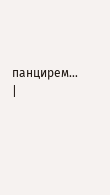панцирем… |